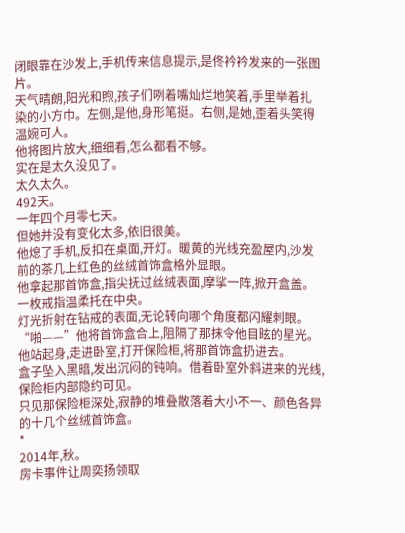闭眼靠在沙发上,手机传来信息提示,是佟衿衿发来的一张图片。
天气晴朗,阳光和煦,孩子们咧着嘴灿烂地笑着,手里举着扎染的小方巾。左侧,是他,身形笔挺。右侧,是她,歪着头笑得温婉可人。
他将图片放大,细细看,怎么都看不够。
实在是太久没见了。
太久太久。
492天。
一年四个月零七天。
但她并没有变化太多,依旧很美。
他熄了手机,反扣在桌面,开灯。暖黄的光线充盈屋内,沙发前的茶几上红色的丝绒首饰盒格外显眼。
他拿起那首饰盒,指尖抚过丝绒表面,摩挲一阵,掀开盒盖。
一枚戒指温柔托在中央。
灯光折射在钻戒的表面,无论转向哪个角度都闪耀刺眼。
“啪——”他将首饰盒合上,阻隔了那抹令他目眩的星光。他站起身,走进卧室,打开保险柜,将那首饰盒扔进去。
盒子坠入黑暗,发出沉闷的钝响。借着卧室外斜进来的光线,保险柜内部隐约可见。
只见那保险柜深处,寂静的堆叠散落着大小不一、颜色各异的十几个丝绒首饰盒。
*
2014年,秋。
房卡事件让周奕扬领取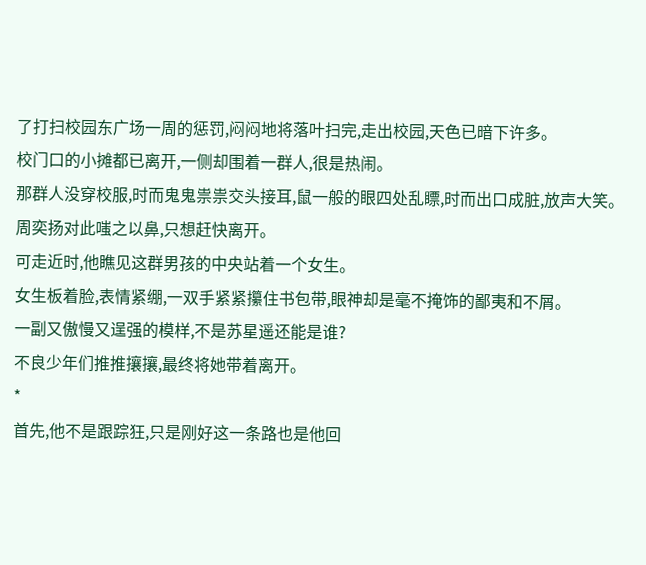了打扫校园东广场一周的惩罚,闷闷地将落叶扫完,走出校园,天色已暗下许多。
校门口的小摊都已离开,一侧却围着一群人,很是热闹。
那群人没穿校服,时而鬼鬼祟祟交头接耳,鼠一般的眼四处乱瞟,时而出口成脏,放声大笑。
周奕扬对此嗤之以鼻,只想赶快离开。
可走近时,他瞧见这群男孩的中央站着一个女生。
女生板着脸,表情紧绷,一双手紧紧攥住书包带,眼神却是毫不掩饰的鄙夷和不屑。
一副又傲慢又逞强的模样,不是苏星遥还能是谁?
不良少年们推推攘攘,最终将她带着离开。
*
首先,他不是跟踪狂,只是刚好这一条路也是他回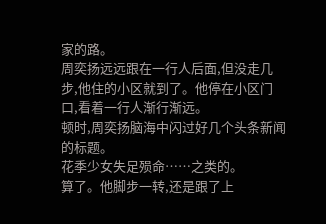家的路。
周奕扬远远跟在一行人后面,但没走几步,他住的小区就到了。他停在小区门口,看着一行人渐行渐远。
顿时,周奕扬脑海中闪过好几个头条新闻的标题。
花季少女失足殒命……之类的。
算了。他脚步一转,还是跟了上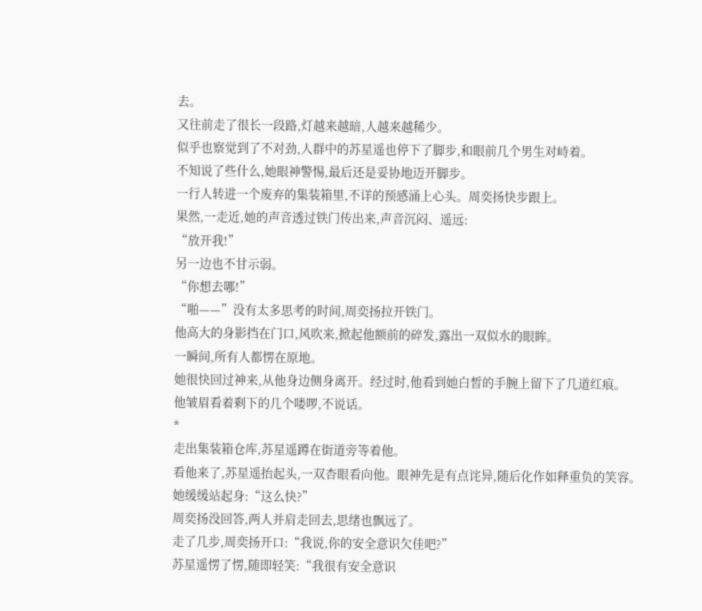去。
又往前走了很长一段路,灯越来越暗,人越来越稀少。
似乎也察觉到了不对劲,人群中的苏星遥也停下了脚步,和眼前几个男生对峙着。
不知说了些什么,她眼神警惕,最后还是妥协地迈开脚步。
一行人转进一个废弃的集装箱里,不详的预感涌上心头。周奕扬快步跟上。
果然,一走近,她的声音透过铁门传出来,声音沉闷、遥远:
“放开我!”
另一边也不甘示弱。
“你想去哪!”
“啪——”没有太多思考的时间,周奕扬拉开铁门。
他高大的身影挡在门口,风吹来,掀起他额前的碎发,露出一双似水的眼眸。
一瞬间,所有人都愣在原地。
她很快回过神来,从他身边侧身离开。经过时,他看到她白皙的手腕上留下了几道红痕。
他皱眉看着剩下的几个喽啰,不说话。
*
走出集装箱仓库,苏星遥蹲在街道旁等着他。
看他来了,苏星遥抬起头,一双杏眼看向他。眼神先是有点诧异,随后化作如释重负的笑容。
她缓缓站起身:“这么快?”
周奕扬没回答,两人并肩走回去,思绪也飘远了。
走了几步,周奕扬开口:“我说,你的安全意识欠佳吧?”
苏星遥愣了愣,随即轻笑:“我很有安全意识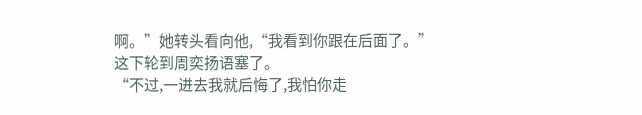啊。”她转头看向他,“我看到你跟在后面了。”
这下轮到周奕扬语塞了。
“不过,一进去我就后悔了,我怕你走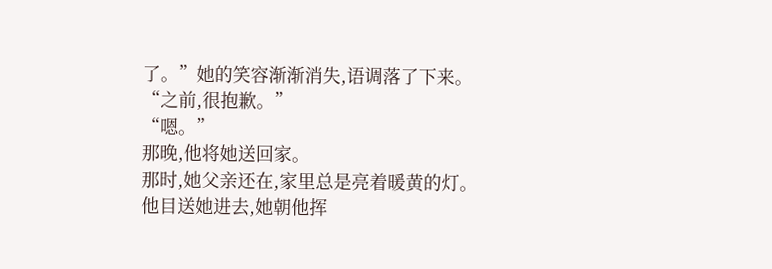了。”她的笑容渐渐消失,语调落了下来。
“之前,很抱歉。”
“嗯。”
那晚,他将她送回家。
那时,她父亲还在,家里总是亮着暖黄的灯。
他目送她进去,她朝他挥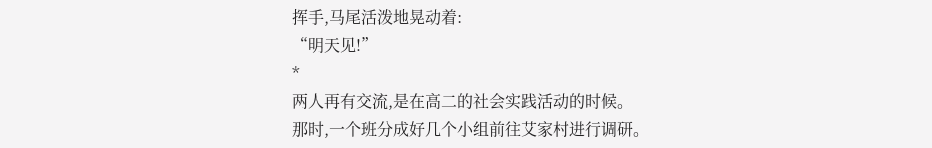挥手,马尾活泼地晃动着:
“明天见!”
*
两人再有交流,是在高二的社会实践活动的时候。
那时,一个班分成好几个小组前往艾家村进行调研。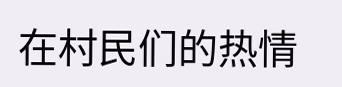在村民们的热情